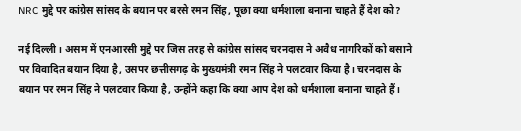NRC मुद्दे पर कांग्रेस सांसद के बयान पर बरसे रमन सिंह, पूछा क्या धर्मशाला बनाना चाहते हैं देश को?

नई दिल्ली। असम में एनआरसी मुद्दे पर जिस तरह से कांग्रेस सांसद चरनदास ने अवैध नागरिकों को बसाने पर विवादित बयान दिया है, उसपर छत्तीसगढ़ के मुख्यमंत्री रमन सिंह ने पलटवार किया है। चरनदास के बयान पर रमन सिंह ने पलटवार किया है, उन्होंने कहा कि क्या आप देश को धर्मशाला बनाना चाहते हैं।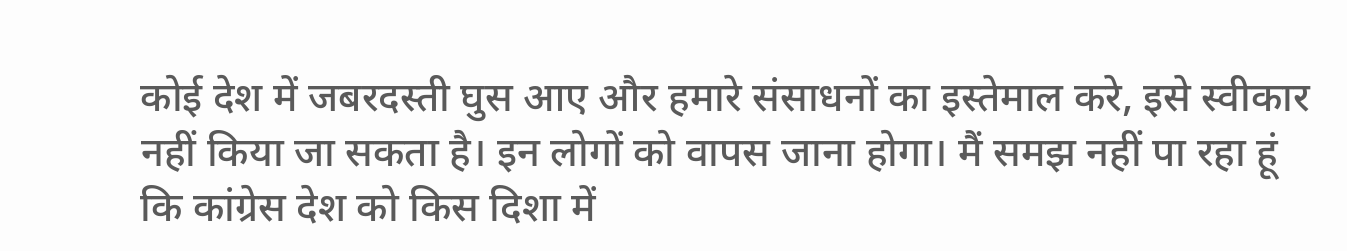कोई देश में जबरदस्ती घुस आए और हमारे संसाधनों का इस्तेमाल करे, इसे स्वीकार नहीं किया जा सकता है। इन लोगों को वापस जाना होगा। मैं समझ नहीं पा रहा हूं कि कांग्रेस देश को किस दिशा में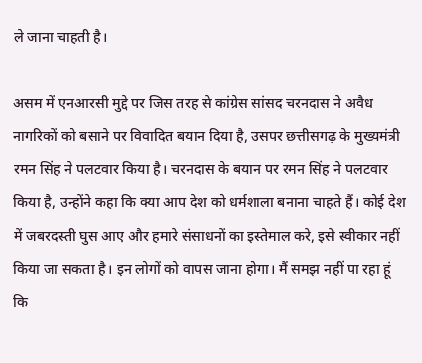ले जाना चाहती है।

असम में एनआरसी मुद्दे पर जिस तरह से कांग्रेस सांसद चरनदास ने अवैध नागरिकों को बसाने पर विवादित बयान दिया है, उसपर छत्तीसगढ़ के मुख्यमंत्री रमन सिंह ने पलटवार किया है। चरनदास के बयान पर रमन सिंह ने पलटवार किया है, उन्होंने कहा कि क्या आप देश को धर्मशाला बनाना चाहते हैं। कोई देश में जबरदस्ती घुस आए और हमारे संसाधनों का इस्तेमाल करे, इसे स्वीकार नहीं किया जा सकता है। इन लोगों को वापस जाना होगा। मैं समझ नहीं पा रहा हूं कि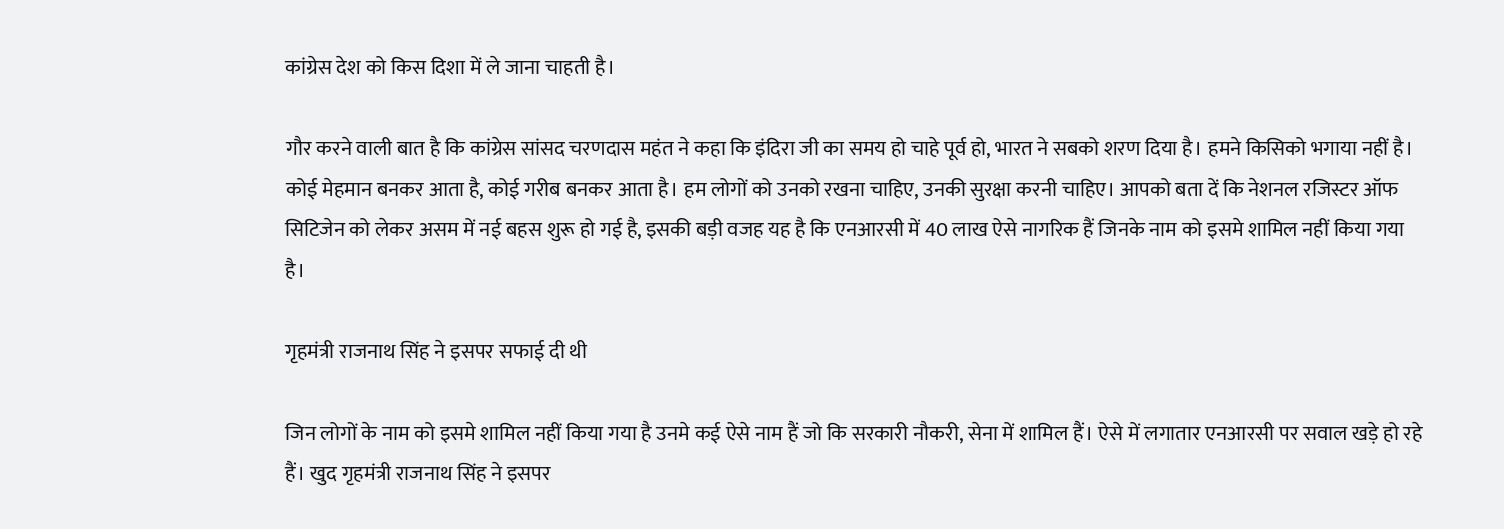कांग्रेस देश को किस दिशा में ले जाना चाहती है।

गौर करने वाली बात है कि कांग्रेस सांसद चरणदास महंत ने कहा कि इंदिरा जी का समय हो चाहे पूर्व हो, भारत ने सबको शरण दिया है। हमने किसिको भगाया नहीं है। कोई मेहमान बनकर आता है, कोई गरीब बनकर आता है। हम लोगों को उनको रखना चाहिए, उनकी सुरक्षा करनी चाहिए। आपको बता दें कि नेशनल रजिस्टर ऑफ सिटिजेन को लेकर असम में नई बहस शुरू हो गई है, इसकी बड़ी वजह यह है कि एनआरसी में 40 लाख ऐसे नागरिक हैं जिनके नाम को इसमे शामिल नहीं किया गया है।

गृहमंत्री राजनाथ सिंह ने इसपर सफाई दी थी

जिन लोगों के नाम को इसमे शामिल नहीं किया गया है उनमे कई ऐसे नाम हैं जो कि सरकारी नौकरी, सेना में शामिल हैं। ऐसे में लगातार एनआरसी पर सवाल खड़े हो रहे हैं। खुद गृहमंत्री राजनाथ सिंह ने इसपर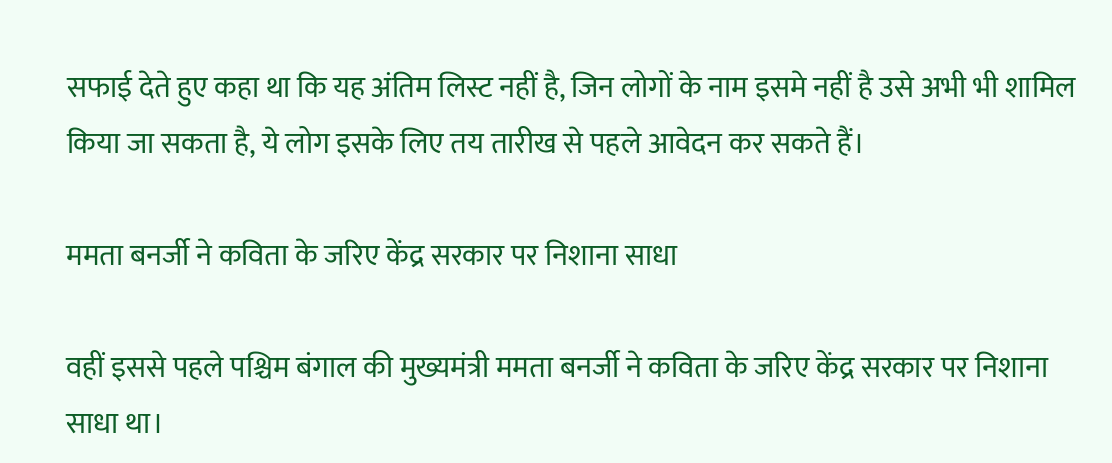सफाई देते हुए कहा था कि यह अंतिम लिस्ट नहीं है, जिन लोगों के नाम इसमे नहीं है उसे अभी भी शामिल किया जा सकता है, ये लोग इसके लिए तय तारीख से पहले आवेदन कर सकते हैं।

ममता बनर्जी ने कविता के जरिए केंद्र सरकार पर निशाना साधा

वहीं इससे पहले पश्चिम बंगाल की मुख्यमंत्री ममता बनर्जी ने कविता के जरिए केंद्र सरकार पर निशाना साधा था।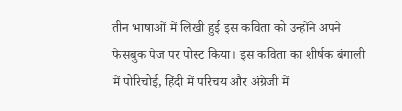तीन भाषाओं में लिखी हुई इस कविता को उन्होंने अपने फेसबुक पेज पर पोस्ट किया। इस कविता का शीर्षक बंगाली में पोरिचोई, हिंदी में परिचय और अंग्रेजी में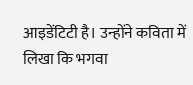आइडेंटिटी है। उन्होंने कविता में लिखा कि भगवा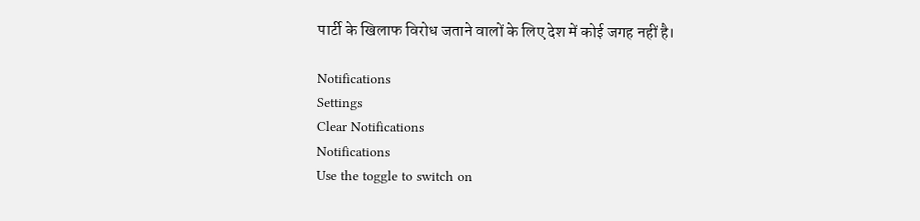पार्टी के खिलाफ विरोध जताने वालों के लिए देश में कोई जगह नहीं है।

Notifications
Settings
Clear Notifications
Notifications
Use the toggle to switch on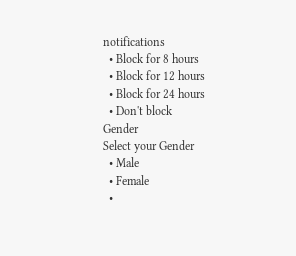notifications
  • Block for 8 hours
  • Block for 12 hours
  • Block for 24 hours
  • Don't block
Gender
Select your Gender
  • Male
  • Female
  •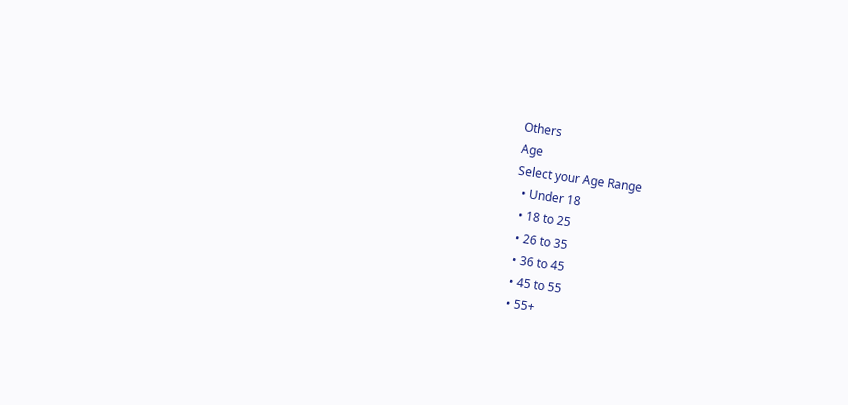Others
Age
Select your Age Range
  • Under 18
  • 18 to 25
  • 26 to 35
  • 36 to 45
  • 45 to 55
  • 55+